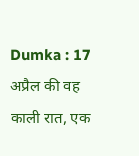Dumka : 17 अप्रैल की वह काली रात, एक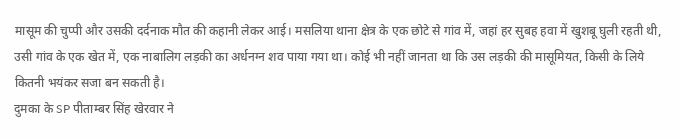मासूम की चुप्पी और उसकी दर्दनाक मौत की कहानी लेकर आई। मसलिया थाना क्षेत्र के एक छोटे से गांव में, जहां हर सुबह हवा में खुशबू घुली रहती थी, उसी गांव के एक खेत में, एक नाबालिग लड़की का अर्धनग्न शव पाया गया था। कोई भी नहीं जानता था कि उस लड़की की मासूमियत, किसी के लिये कितनी भयंकर सजा बन सकती है।
दुमका के SP पीताम्बर सिंह खेरवार ने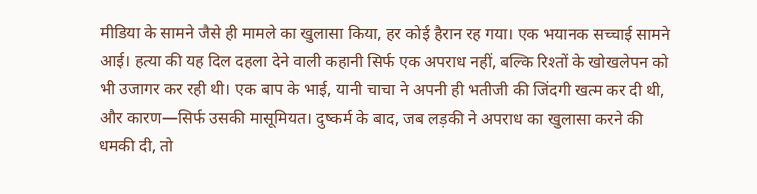मीडिया के सामने जैसे ही मामले का खुलासा किया, हर कोई हैरान रह गया। एक भयानक सच्चाई सामने आई। हत्या की यह दिल दहला देने वाली कहानी सिर्फ एक अपराध नहीं, बल्कि रिश्तों के खोखलेपन को भी उजागर कर रही थी। एक बाप के भाई, यानी चाचा ने अपनी ही भतीजी की जिंदगी खत्म कर दी थी, और कारण—सिर्फ उसकी मासूमियत। दुष्कर्म के बाद, जब लड़की ने अपराध का खुलासा करने की धमकी दी, तो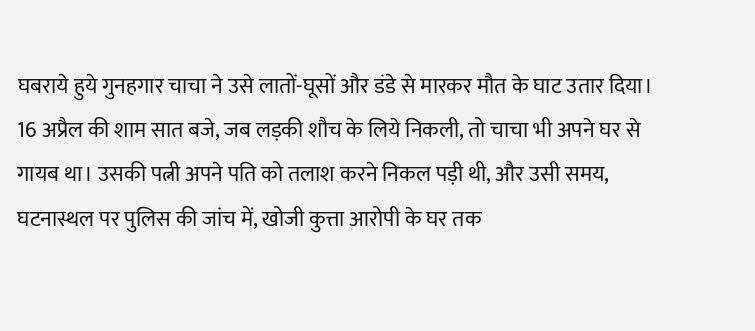घबराये हुये गुनहगार चाचा ने उसे लातों-घूसों और डंडे से मारकर मौत के घाट उतार दिया। 16 अप्रैल की शाम सात बजे, जब लड़की शौच के लिये निकली, तो चाचा भी अपने घर से गायब था। उसकी पत्नी अपने पति को तलाश करने निकल पड़ी थी, और उसी समय, घटनास्थल पर पुलिस की जांच में, खोजी कुत्ता आरोपी के घर तक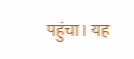पहुंचा। यह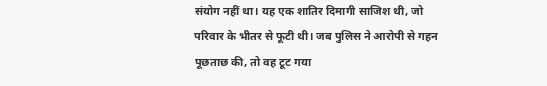संयोग नहीं था। यह एक शातिर दिमागी साजिश थी, जो परिवार के भीतर से फूटी थी। जब पुलिस ने आरोपी से गहन पूछताछ की, तो वह टूट गया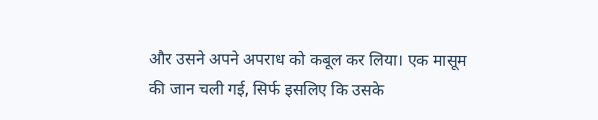और उसने अपने अपराध को कबूल कर लिया। एक मासूम की जान चली गई, सिर्फ इसलिए कि उसके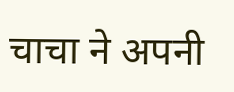चाचा ने अपनी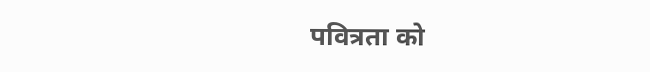पवित्रता को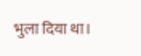भुला दिया था।